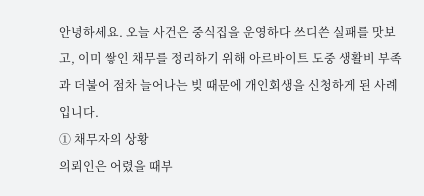안녕하세요. 오늘 사건은 중식집을 운영하다 쓰디쓴 실패를 맛보고, 이미 쌓인 채무를 정리하기 위해 아르바이트 도중 생활비 부족과 더불어 점차 늘어나는 빚 때문에 개인회생을 신청하게 된 사례입니다.
① 채무자의 상황
의뢰인은 어렸을 때부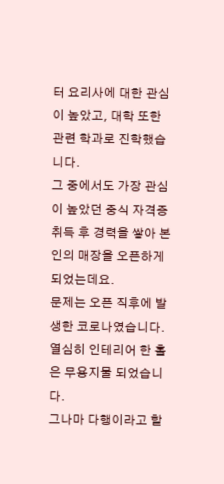터 요리사에 대한 관심이 높았고, 대학 또한 관련 학과로 진학했습니다.
그 중에서도 가장 관심이 높았던 중식 자격증 취득 후 경력을 쌓아 본인의 매장을 오픈하게 되었는데요.
문제는 오픈 직후에 발생한 코로나였습니다.
열심히 인테리어 한 홀은 무용지물 되었습니다.
그나마 다행이라고 할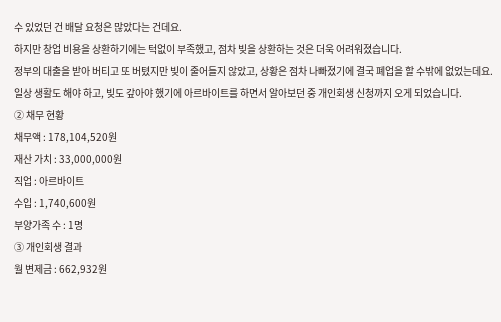수 있었던 건 배달 요청은 많았다는 건데요.
하지만 창업 비용을 상환하기에는 턱없이 부족했고, 점차 빚을 상환하는 것은 더욱 어려워졌습니다.
정부의 대출을 받아 버티고 또 버텼지만 빚이 줄어들지 않았고, 상황은 점차 나빠졌기에 결국 폐업을 할 수밖에 없었는데요.
일상 생활도 해야 하고, 빚도 갚아야 했기에 아르바이트를 하면서 알아보던 중 개인회생 신청까지 오게 되었습니다.
② 채무 현황
채무액 : 178,104,520원
재산 가치 : 33,000,000원
직업 : 아르바이트
수입 : 1,740,600원
부양가족 수 : 1명
③ 개인회생 결과
월 변제금 : 662,932원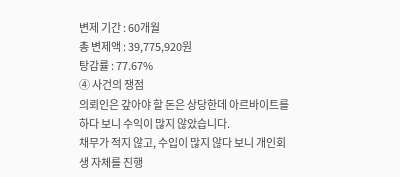변제 기간 : 60개월
총 변제액 : 39,775,920원
탕감률 : 77.67%
④ 사건의 쟁점
의뢰인은 갚아야 할 돈은 상당한데 아르바이트를 하다 보니 수익이 많지 않았습니다.
채무가 적지 않고, 수입이 많지 않다 보니 개인회생 자체를 진행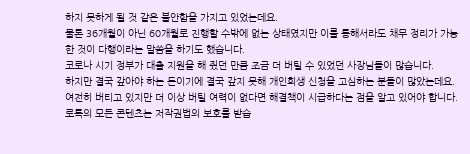하지 못하게 될 것 같은 불안함을 가지고 있었는데요.
물론 36개월이 아닌 60개월로 진행할 수밖에 없는 상태였지만 이를 통해서라도 채무 정리가 가능한 것이 다행이라는 말씀을 하기도 했습니다.
코로나 시기 정부가 대출 지원을 해 줬던 만큼 조금 더 버틸 수 있었던 사장님들이 많습니다.
하지만 결국 갚아야 하는 돈이기에 결국 갚지 못해 개인회생 신청을 고심하는 분들이 많았는데요.
여전히 버티고 있지만 더 이상 버틸 여력이 없다면 해결책이 시급하다는 점을 알고 있어야 합니다.
로톡의 모든 콘텐츠는 저작권법의 보호를 받습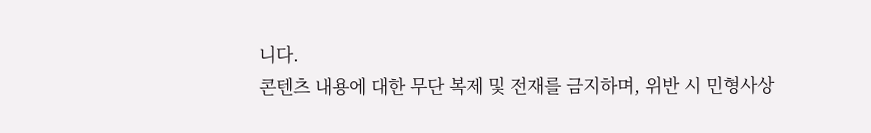니다.
콘텐츠 내용에 대한 무단 복제 및 전재를 금지하며, 위반 시 민형사상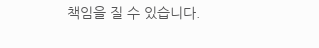책임을 질 수 있습니다.